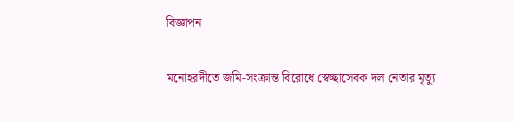বিজ্ঞাপন

মনোহরদীতে জমি-সংক্রান্ত বিরোধে স্বেচ্ছাসেবক দল নেতার মৃত্যু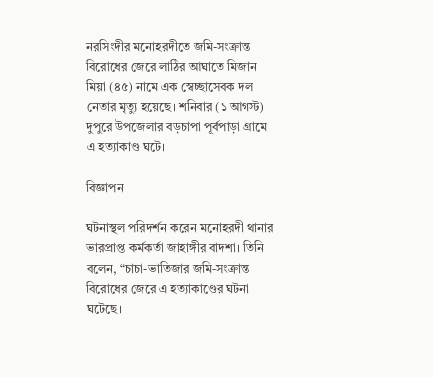নরসিংদীর মনোহরদীতে জমি-সংক্রান্ত বিরোধের জেরে লাঠির আঘাতে মিজান মিয়া (৪৫) নামে এক স্বেচ্ছাসেবক দল নেতার মৃত্যু হয়েছে। শনিবার (১ আগস্ট) দুপুরে উপজেলার বড়চাপা পূর্বপাড়া গ্রামে এ হত্যাকাণ্ড ঘটে।

বিজ্ঞাপন

ঘটনাস্থল পরিদর্শন করেন মনোহরদী থানার ভারপ্রাপ্ত কর্মকর্তা জাহাঙ্গীর বাদশা। তিনি বলেন, “চাচা-ভাতিজার জমি-সংক্রান্ত বিরোধের জেরে এ হত্যাকাণ্ডের ঘটনা ঘটেছে।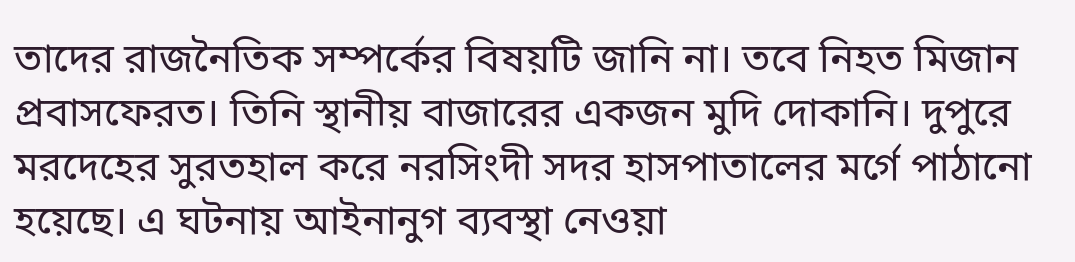তাদের রাজনৈতিক সম্পর্কের বিষয়টি জানি না। তবে নিহত মিজান প্রবাসফেরত। তিনি স্থানীয় বাজারের একজন মুদি দোকানি। দুপুরে মরদেহের সুরতহাল করে নরসিংদী সদর হাসপাতালের মর্গে পাঠানো হয়েছে। এ ঘটনায় আইনানুগ ব্যবস্থা নেওয়া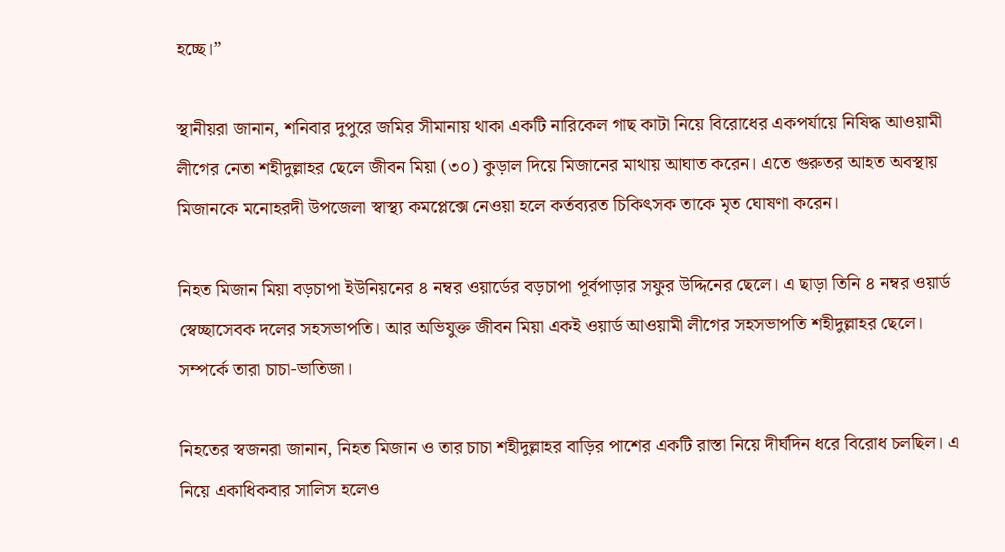হচ্ছে।”

স্থানীয়রা জানান, শনিবার দুপুরে জমির সীমানায় থাকা একটি নারিকেল গাছ কাটা নিয়ে বিরোধের একপর্যায়ে নিষিদ্ধ আওয়ামী লীগের নেতা শহীদুল্লাহর ছেলে জীবন মিয়া (৩০) কুড়াল দিয়ে মিজানের মাথায় আঘাত করেন। এতে গুরুতর আহত অবস্থায় মিজানকে মনোহরদী উপজেলা স্বাস্থ্য কমপ্লেক্সে নেওয়া হলে কর্তব্যরত চিকিৎসক তাকে মৃত ঘোষণা করেন।

নিহত মিজান মিয়া বড়চাপা ইউনিয়নের ৪ নম্বর ওয়ার্ডের বড়চাপা পূর্বপাড়ার সফুর উদ্দিনের ছেলে। এ ছাড়া তিনি ৪ নম্বর ওয়ার্ড স্বেচ্ছাসেবক দলের সহসভাপতি। আর অভিযুক্ত জীবন মিয়া একই ওয়ার্ড আওয়ামী লীগের সহসভাপতি শহীদুল্লাহর ছেলে। সম্পর্কে তারা চাচা-ভাতিজা।

নিহতের স্বজনরা জানান, নিহত মিজান ও তার চাচা শহীদুল্লাহর বাড়ির পাশের একটি রাস্তা নিয়ে দীর্ঘদিন ধরে বিরোধ চলছিল। এ নিয়ে একাধিকবার সালিস হলেও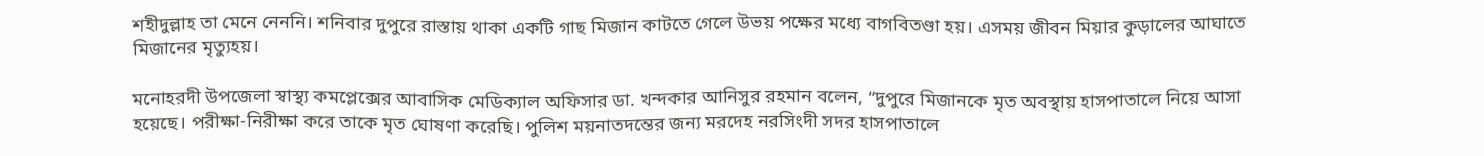শহীদুল্লাহ তা মেনে নেননি। শনিবার দুপুরে রাস্তায় থাকা একটি গাছ মিজান কাটতে গেলে উভয় পক্ষের মধ্যে বাগবিতণ্ডা হয়। এসময় জীবন মিয়ার কুড়ালের আঘাতে মিজানের মৃত্যুহয়।

মনোহরদী উপজেলা স্বাস্থ্য কমপ্লেক্সের আবাসিক মেডিক্যাল অফিসার ডা. খন্দকার আনিসুর রহমান বলেন, “দুপুরে মিজানকে মৃত অবস্থায় হাসপাতালে নিয়ে আসা হয়েছে। পরীক্ষা-নিরীক্ষা করে তাকে মৃত ঘোষণা করেছি। পুলিশ ময়নাতদন্তের জন্য মরদেহ নরসিংদী সদর হাসপাতালে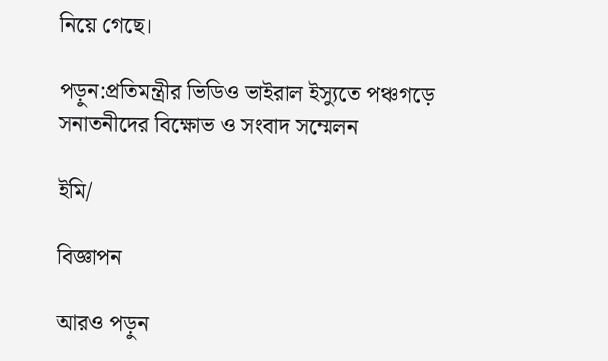নিয়ে গেছে।

পড়ুন:প্রতিমন্ত্রীর ভিডিও ভাইরাল ইস্যুতে পঞ্চগড়ে সনাতনীদের বিক্ষোভ ও সংবাদ সম্মেলন

ইমি/

বিজ্ঞাপন

আরও পড়ুন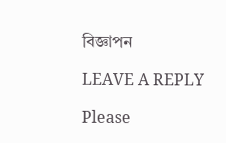বিজ্ঞাপন

LEAVE A REPLY

Please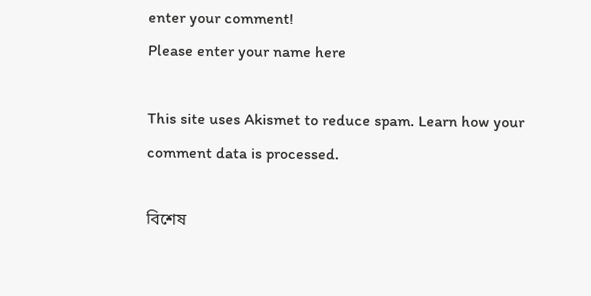enter your comment!
Please enter your name here

This site uses Akismet to reduce spam. Learn how your comment data is processed.

বিশেষ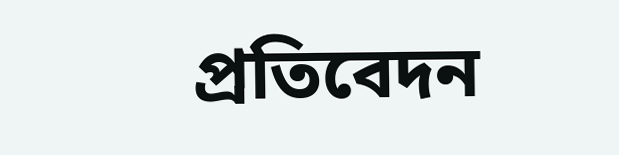প্রতিবেদন